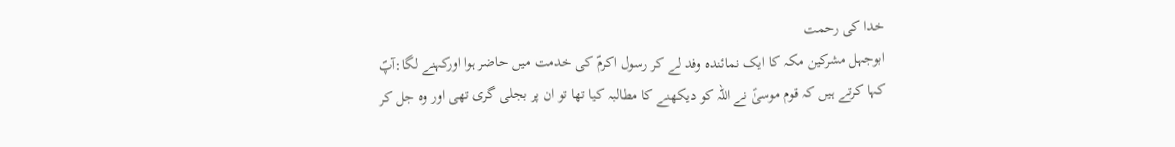خدا کی رحمت
ابوجہل مشرکین مکہ کا ایک نمائندہ وفد لے کر رسول اکرمؐ کی خدمت میں حاضر ہوا اورکہنے لگا:آپؐ کہا کرتے ہیں کہ قوم موسیٰؑ نے اللہ کو دیکھنے کا مطالبہ کیا تھا تو ان پر بجلی گری تھی اور وہ جل کر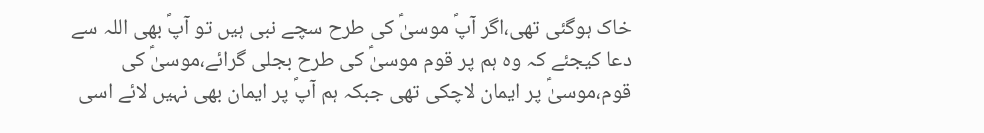خاک ہوگئی تھی،اگر آپؐ موسیٰؑ کی طرح سچے نبی ہیں تو آپؐ بھی اللہ سے دعا کیجئے کہ وہ ہم پر قوم موسیٰؑ کی طرح بجلی گرائے،موسیٰؑ کی قوم،موسیٰؑ پر ایمان لاچکی تھی جبکہ ہم آپؐ پر ایمان بھی نہیں لائے اسی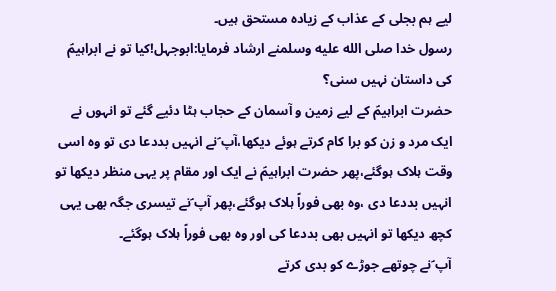لیے ہم بجلی کے عذاب کے زیادہ مستحق ہیں۔
رسول خدا صلى الله عليه وسلمنے ارشاد فرمایا:ابوجہل!کیا تو نے ابراہیمؑ کی داستان نہیں سنی؟
حضرت ابراہیمؑ کے لیے زمین و آسمان کے حجاب ہٹا دئیے گئے تو انہوں نے ایک مرد و زن کو برا کام کرتے ہوئے دیکھا،آپ ؑنے انہیں بددعا دی تو وہ اسی وقت ہلاک ہوگئے،پھر حضرت ابراہیمؑ نے ایک اور مقام پر یہی منظر دیکھا تو انہیں بددعا دی ،وہ بھی فوراً ہلاک ہوگئے،پھر آپ ؑنے تیسری جگہ بھی یہی کچھ دیکھا تو انہیں بھی بددعا کی اور وہ بھی فوراً ہلاک ہوگئے۔
آپ ؑنے چوتھے جوڑے کو بدی کرتے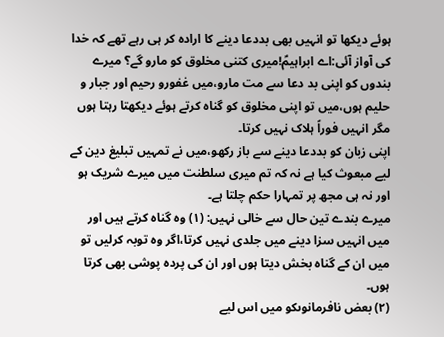ہوئے دیکھا تو انہیں بھی بددعا دینے کا ارادہ کر ہی رہے تھے کہ خدا کی آواز آئی:اے ابراہیمؑ!میری کتنی مخلوق کو مارو گے؟ میرے بندوں کو اپنی بد دعا سے مت مارو،میں غفورو رحیم اور جبار و حلیم ہوں،میں تو اپنی مخلوق کو گناہ کرتے ہوئے دیکھتا رہتا ہوں مگر انہیں فوراً ہلاک نہیں کرتا۔
اپنی زبان کو بددعا دینے سے باز رکھو،میں نے تمہیں تبلیغ دین کے لیے مبعوث کیا ہے نہ کہ تم میری سلطنت میں میرے شریک ہو اور نہ ہی مجھ پر تمہارا حکم چلتا ہے۔
میرے بندے تین حال سے خالی نہیں: (۱) وہ گناہ کرتے ہیں اور میں انہیں سزا دینے میں جلدی نہیں کرتا،اگر وہ توبہ کرلیں تو میں ان کے گناہ بخش دیتا ہوں اور ان کی پردہ پوشی بھی کرتا ہوں۔
(۲) بعض نافرمانوںکو میں اس لیے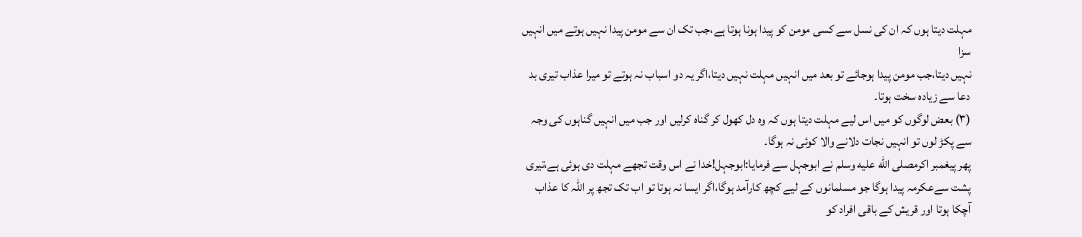مہلت دیتا ہوں کہ ان کی نسل سے کسی مومن کو پیدا ہونا ہوتا ہے،جب تک ان سے مومن پیدا نہیں ہوتے میں انہیں سزا
نہیں دیتا،جب مومن پیدا ہوجائے تو بعد میں انہیں مہلت نہیں دیتا،اگر یہ دو اسباب نہ ہوتے تو میرا عذاب تیری بد دعا سے زیادہ سخت ہوتا۔
(۳) بعض لوگوں کو میں اس لیے مہلت دیتا ہوں کہ وہ دل کھول کر گناہ کرلیں اور جب میں انہیں گناہوں کی وجہ سے پکڑ لوں تو انہیں نجات دلانے والا کوئی نہ ہوگا۔
پھر پیغمبر اکرمصلى الله عليه وسلم نے ابوجہل سے فرمایا:ابوجہل!خدا نے اس وقت تجھے مہلت دی ہوئی ہے،تیری پشت سےعکرمہ پیدا ہوگا جو مسلمانوں کے لیے کچھ کارآمد ہوگا،اگر ایسا نہ ہوتا تو اب تک تجھ پر اللہ کا عذاب آچکا ہوتا اور قریش کے باقی افراد کو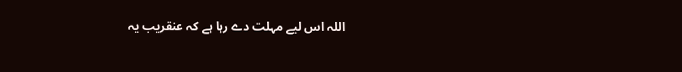اللہ اس لیے مہلت دے رہا ہے کہ عنقریب یہ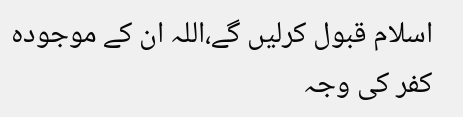اسلام قبول کرلیں گے،اللہ ان کے موجودہ کفر کی وجہ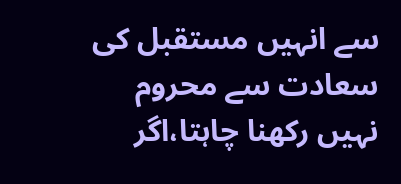سے انہیں مستقبل کی سعادت سے محروم نہیں رکھنا چاہتا،اگر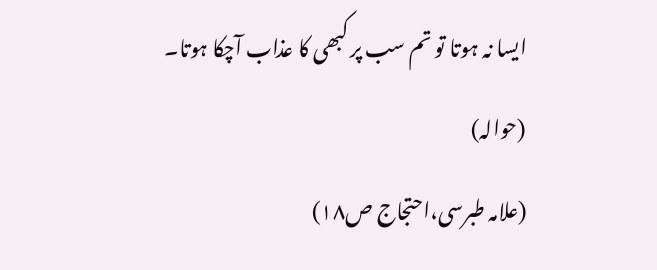ایسا نہ ہوتا تو تم سب پر کبھی کا عذاب آچکا ہوتا۔
(حوالہ)
(علامہ طبرسی،احتجاج ص۱۸)